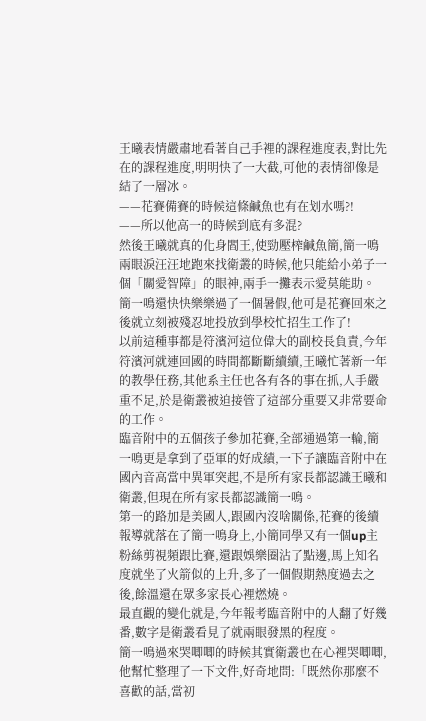王曦表情嚴肅地看著自己手裡的課程進度表,對比先在的課程進度,明明快了一大截,可他的表情卻像是結了一層冰。
——花賽備賽的時候這條鹹魚也有在划水嗎?!
——所以他高一的時候到底有多混?
然後王曦就真的化身閻王,使勁壓榨鹹魚簡,簡一鳴兩眼淚汪汪地跑來找衛叢的時候,他只能給小弟子一個「關愛智障」的眼神,兩手一攤表示愛莫能助。
簡一鳴還快快樂樂過了一個暑假,他可是花賽回來之後就立刻被殘忍地投放到學校忙招生工作了!
以前這種事都是符濱河這位偉大的副校長負責,今年符濱河就連回國的時間都斷斷續續,王曦忙著新一年的教學任務,其他系主任也各有各的事在抓,人手嚴重不足,於是衛叢被迫接管了這部分重要又非常要命的工作。
臨音附中的五個孩子參加花賽,全部通過第一輪,簡一鳴更是拿到了亞軍的好成績,一下子讓臨音附中在國內音高當中異軍突起,不是所有家長都認識王曦和衛叢,但現在所有家長都認識簡一鳴。
第一的路加是美國人,跟國內沒啥關係,花賽的後續報導就落在了簡一鳴身上,小簡同學又有一個up主粉絲剪視頻跟比賽,還跟娛樂圈沾了點邊,馬上知名度就坐了火箭似的上升,多了一個假期熱度過去之後,餘溫還在眾多家長心裡燃燒。
最直觀的變化就是,今年報考臨音附中的人翻了好幾番,數字是衛叢看見了就兩眼發黑的程度。
簡一鳴過來哭唧唧的時候其實衛叢也在心裡哭唧唧,他幫忙整理了一下文件,好奇地問:「既然你那麼不喜歡的話,當初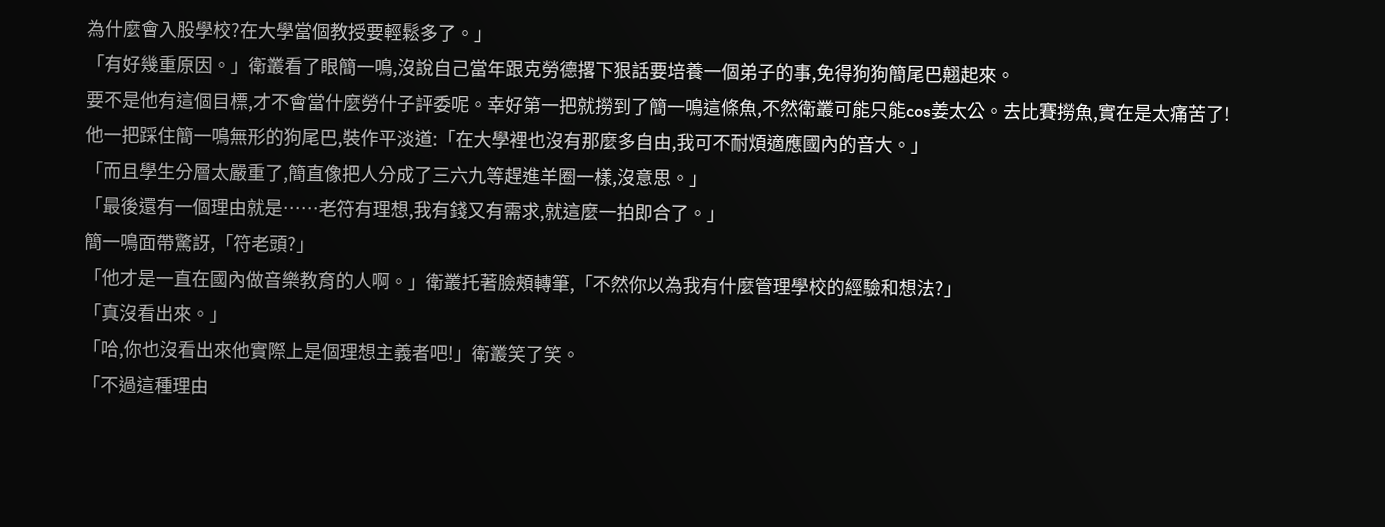為什麼會入股學校?在大學當個教授要輕鬆多了。」
「有好幾重原因。」衛叢看了眼簡一鳴,沒說自己當年跟克勞德撂下狠話要培養一個弟子的事,免得狗狗簡尾巴翹起來。
要不是他有這個目標,才不會當什麼勞什子評委呢。幸好第一把就撈到了簡一鳴這條魚,不然衛叢可能只能cos姜太公。去比賽撈魚,實在是太痛苦了!
他一把踩住簡一鳴無形的狗尾巴,裝作平淡道:「在大學裡也沒有那麼多自由,我可不耐煩適應國內的音大。」
「而且學生分層太嚴重了,簡直像把人分成了三六九等趕進羊圈一樣,沒意思。」
「最後還有一個理由就是……老符有理想,我有錢又有需求,就這麼一拍即合了。」
簡一鳴面帶驚訝,「符老頭?」
「他才是一直在國內做音樂教育的人啊。」衛叢托著臉頰轉筆,「不然你以為我有什麼管理學校的經驗和想法?」
「真沒看出來。」
「哈,你也沒看出來他實際上是個理想主義者吧!」衛叢笑了笑。
「不過這種理由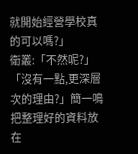就開始經營學校真的可以嗎?」
衛叢:「不然呢?」
「沒有一點,更深層次的理由?」簡一鳴把整理好的資料放在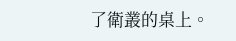了衛叢的桌上。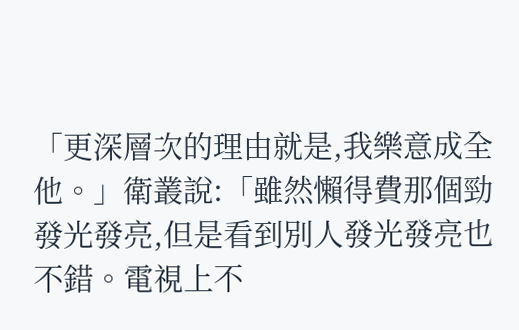「更深層次的理由就是,我樂意成全他。」衛叢說:「雖然懶得費那個勁發光發亮,但是看到別人發光發亮也不錯。電視上不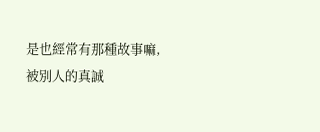是也經常有那種故事嘛,被別人的真誠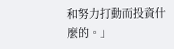和努力打動而投資什麼的。」